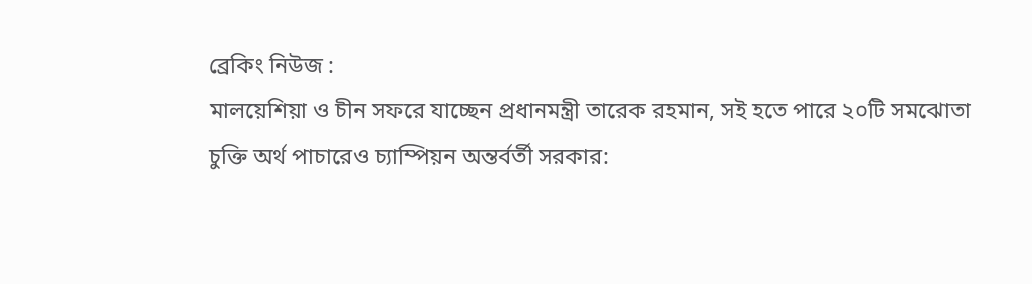ব্রেকিং নিউজ :
মালয়েশিয়া ও চীন সফরে যাচ্ছেন প্রধানমন্ত্রী তারেক রহমান, সই হতে পারে ২০টি সমঝোতা চুক্তি অর্থ পাচারেও চ্যাম্পিয়ন অন্তর্বর্তী সরকার: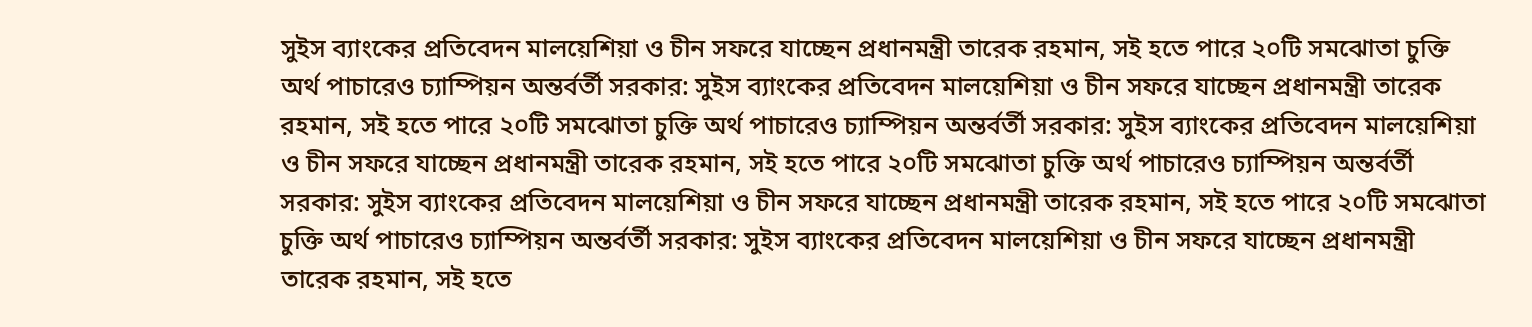সুইস ব্যাংকের প্রতিবেদন মালয়েশিয়া ও চীন সফরে যাচ্ছেন প্রধানমন্ত্রী তারেক রহমান, সই হতে পারে ২০টি সমঝোতা চুক্তি অর্থ পাচারেও চ্যাম্পিয়ন অন্তর্বর্তী সরকার: সুইস ব্যাংকের প্রতিবেদন মালয়েশিয়া ও চীন সফরে যাচ্ছেন প্রধানমন্ত্রী তারেক রহমান, সই হতে পারে ২০টি সমঝোতা চুক্তি অর্থ পাচারেও চ্যাম্পিয়ন অন্তর্বর্তী সরকার: সুইস ব্যাংকের প্রতিবেদন মালয়েশিয়া ও চীন সফরে যাচ্ছেন প্রধানমন্ত্রী তারেক রহমান, সই হতে পারে ২০টি সমঝোতা চুক্তি অর্থ পাচারেও চ্যাম্পিয়ন অন্তর্বর্তী সরকার: সুইস ব্যাংকের প্রতিবেদন মালয়েশিয়া ও চীন সফরে যাচ্ছেন প্রধানমন্ত্রী তারেক রহমান, সই হতে পারে ২০টি সমঝোতা চুক্তি অর্থ পাচারেও চ্যাম্পিয়ন অন্তর্বর্তী সরকার: সুইস ব্যাংকের প্রতিবেদন মালয়েশিয়া ও চীন সফরে যাচ্ছেন প্রধানমন্ত্রী তারেক রহমান, সই হতে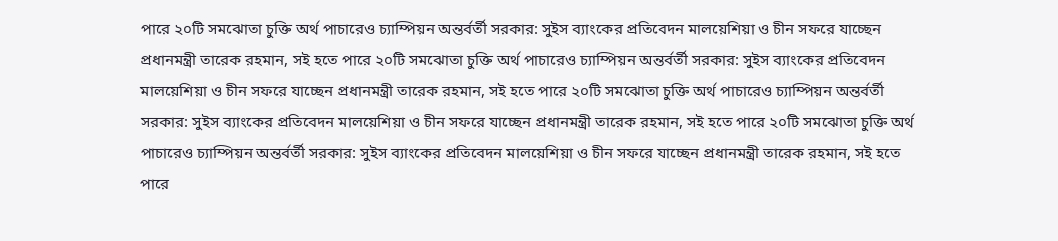পারে ২০টি সমঝোতা চুক্তি অর্থ পাচারেও চ্যাম্পিয়ন অন্তর্বর্তী সরকার: সুইস ব্যাংকের প্রতিবেদন মালয়েশিয়া ও চীন সফরে যাচ্ছেন প্রধানমন্ত্রী তারেক রহমান, সই হতে পারে ২০টি সমঝোতা চুক্তি অর্থ পাচারেও চ্যাম্পিয়ন অন্তর্বর্তী সরকার: সুইস ব্যাংকের প্রতিবেদন মালয়েশিয়া ও চীন সফরে যাচ্ছেন প্রধানমন্ত্রী তারেক রহমান, সই হতে পারে ২০টি সমঝোতা চুক্তি অর্থ পাচারেও চ্যাম্পিয়ন অন্তর্বর্তী সরকার: সুইস ব্যাংকের প্রতিবেদন মালয়েশিয়া ও চীন সফরে যাচ্ছেন প্রধানমন্ত্রী তারেক রহমান, সই হতে পারে ২০টি সমঝোতা চুক্তি অর্থ পাচারেও চ্যাম্পিয়ন অন্তর্বর্তী সরকার: সুইস ব্যাংকের প্রতিবেদন মালয়েশিয়া ও চীন সফরে যাচ্ছেন প্রধানমন্ত্রী তারেক রহমান, সই হতে পারে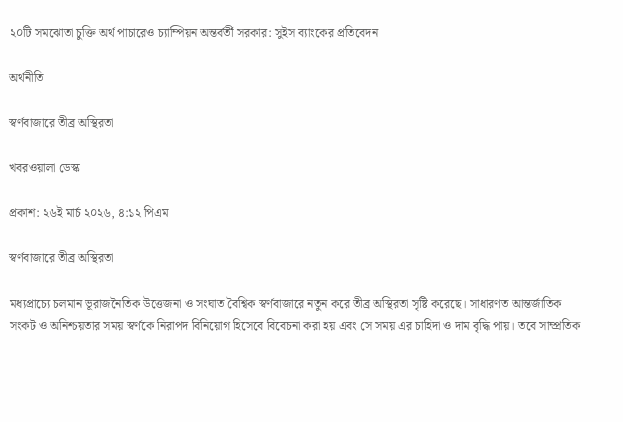২০টি সমঝোতা চুক্তি অর্থ পাচারেও চ্যাম্পিয়ন অন্তর্বর্তী সরকার: সুইস ব্যাংকের প্রতিবেদন

অর্থনীতি

স্বর্ণবাজারে তীব্র অস্থিরতা

খবরওয়ালা ডেস্ক

প্রকাশ: ২৬ই মার্চ ২০২৬, ৪:১২ পিএম

স্বর্ণবাজারে তীব্র অস্থিরতা

মধ্যপ্রাচ্যে চলমান ভূরাজনৈতিক উত্তেজনা ও সংঘাত বৈশ্বিক স্বর্ণবাজারে নতুন করে তীব্র অস্থিরতা সৃষ্টি করেছে। সাধারণত আন্তর্জাতিক সংকট ও অনিশ্চয়তার সময় স্বর্ণকে নিরাপদ বিনিয়োগ হিসেবে বিবেচনা করা হয় এবং সে সময় এর চাহিদা ও দাম বৃদ্ধি পায়। তবে সাম্প্রতিক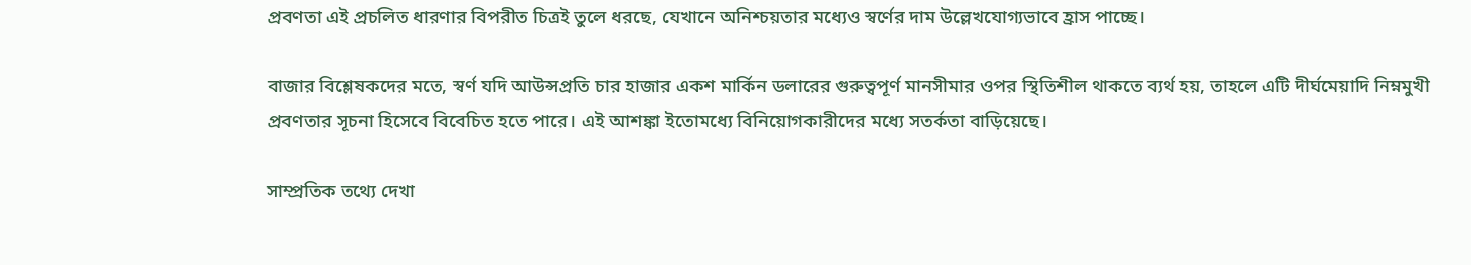প্রবণতা এই প্রচলিত ধারণার বিপরীত চিত্রই তুলে ধরছে, যেখানে অনিশ্চয়তার মধ্যেও স্বর্ণের দাম উল্লেখযোগ্যভাবে হ্রাস পাচ্ছে।

বাজার বিশ্লেষকদের মতে, স্বর্ণ যদি আউন্সপ্রতি চার হাজার একশ মার্কিন ডলারের গুরুত্বপূর্ণ মানসীমার ওপর স্থিতিশীল থাকতে ব্যর্থ হয়, তাহলে এটি দীর্ঘমেয়াদি নিম্নমুখী প্রবণতার সূচনা হিসেবে বিবেচিত হতে পারে। এই আশঙ্কা ইতোমধ্যে বিনিয়োগকারীদের মধ্যে সতর্কতা বাড়িয়েছে।

সাম্প্রতিক তথ্যে দেখা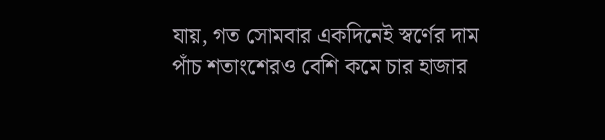যায়, গত সোমবার একদিনেই স্বর্ণের দাম পাঁচ শতাংশেরও বেশি কমে চার হাজার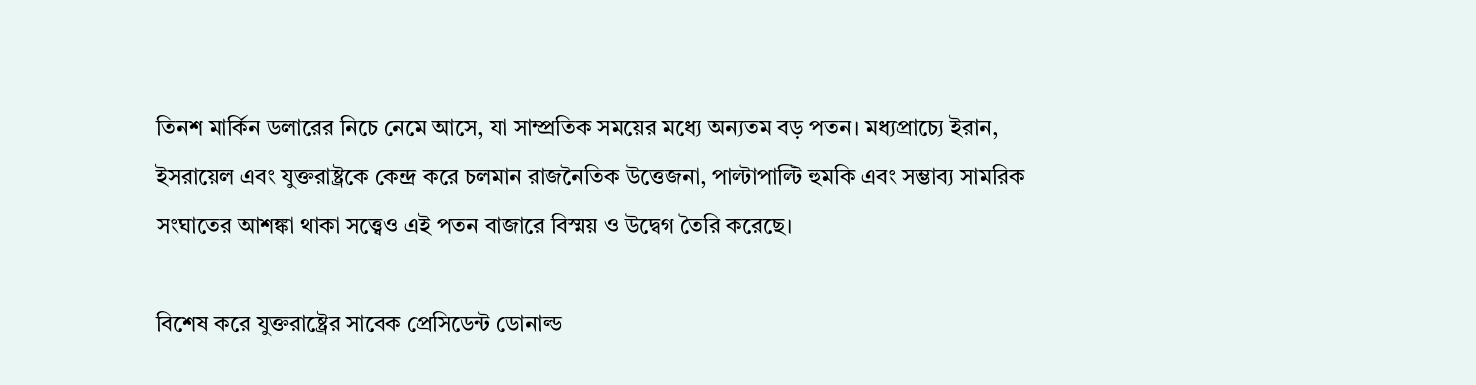তিনশ মার্কিন ডলারের নিচে নেমে আসে, যা সাম্প্রতিক সময়ের মধ্যে অন্যতম বড় পতন। মধ্যপ্রাচ্যে ইরান, ইসরায়েল এবং যুক্তরাষ্ট্রকে কেন্দ্র করে চলমান রাজনৈতিক উত্তেজনা, পাল্টাপাল্টি হুমকি এবং সম্ভাব্য সামরিক সংঘাতের আশঙ্কা থাকা সত্ত্বেও এই পতন বাজারে বিস্ময় ও উদ্বেগ তৈরি করেছে।

বিশেষ করে যুক্তরাষ্ট্রের সাবেক প্রেসিডেন্ট ডোনাল্ড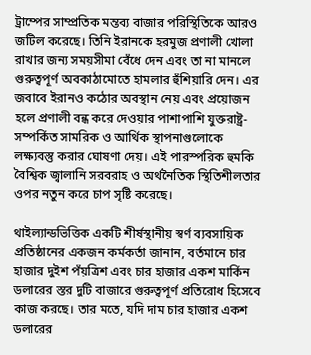ট্রাম্পের সাম্প্রতিক মন্তব্য বাজার পরিস্থিতিকে আরও জটিল করেছে। তিনি ইরানকে হরমুজ প্রণালী খোলা রাখার জন্য সময়সীমা বেঁধে দেন এবং তা না মানলে গুরুত্বপূর্ণ অবকাঠামোতে হামলার হুঁশিয়ারি দেন। এর জবাবে ইরানও কঠোর অবস্থান নেয় এবং প্রয়োজন হলে প্রণালী বন্ধ করে দেওয়ার পাশাপাশি যুক্তরাষ্ট্র-সম্পর্কিত সামরিক ও আর্থিক স্থাপনাগুলোকে লক্ষ্যবস্তু করার ঘোষণা দেয়। এই পারস্পরিক হুমকি বৈশ্বিক জ্বালানি সরবরাহ ও অর্থনৈতিক স্থিতিশীলতার ওপর নতুন করে চাপ সৃষ্টি করেছে।

থাইল্যান্ডভিত্তিক একটি শীর্ষস্থানীয় স্বর্ণ ব্যবসায়িক প্রতিষ্ঠানের একজন কর্মকর্তা জানান, বর্তমানে চার হাজার দুইশ পঁয়ত্রিশ এবং চার হাজার একশ মার্কিন ডলারের স্তর দুটি বাজারে গুরুত্বপূর্ণ প্রতিরোধ হিসেবে কাজ করছে। তার মতে, যদি দাম চার হাজার একশ ডলারের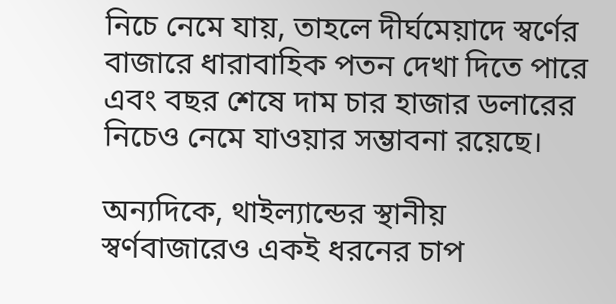নিচে নেমে যায়, তাহলে দীর্ঘমেয়াদে স্বর্ণের বাজারে ধারাবাহিক পতন দেখা দিতে পারে এবং বছর শেষে দাম চার হাজার ডলারের নিচেও নেমে যাওয়ার সম্ভাবনা রয়েছে।

অন্যদিকে, থাইল্যান্ডের স্থানীয় স্বর্ণবাজারেও একই ধরনের চাপ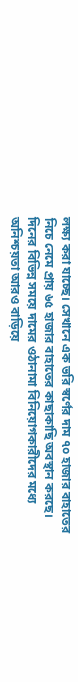লক্ষ্য করা যাচ্ছে। সেখানে এক ভরি স্বর্ণের দাম ৭০ হাজার বাহাতের নিচে নেমে প্রায় ৬৫ হাজার বাহাতের কাছাকাছি অবস্থান করছে। দিনের বিভিন্ন সময়ে দামের ওঠানামা বিনিয়োগকারীদের মধ্যে অনিশ্চয়তা আরও বাড়িয়ে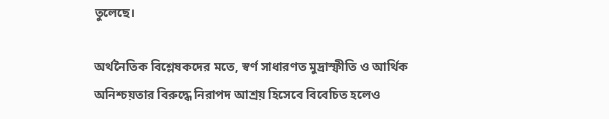তুলেছে।

অর্থনৈতিক বিশ্লেষকদের মতে, স্বর্ণ সাধারণত মুদ্রাস্ফীতি ও আর্থিক অনিশ্চয়তার বিরুদ্ধে নিরাপদ আশ্রয় হিসেবে বিবেচিত হলেও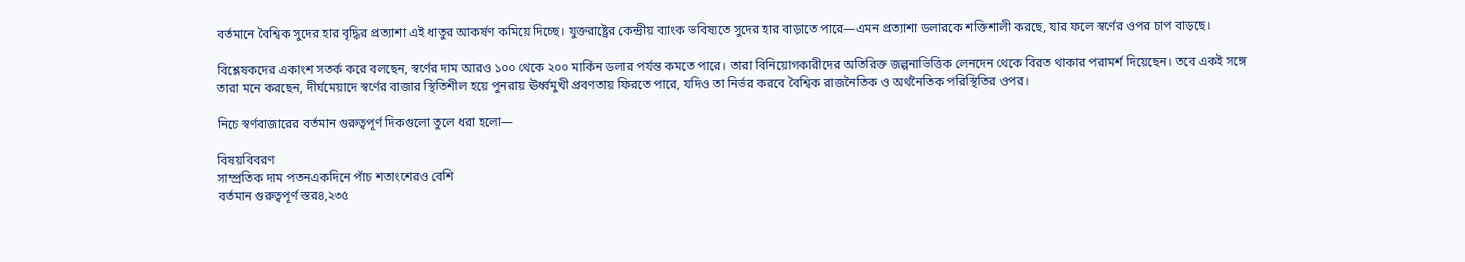বর্তমানে বৈশ্বিক সুদের হার বৃদ্ধির প্রত্যাশা এই ধাতুর আকর্ষণ কমিয়ে দিচ্ছে। যুক্তরাষ্ট্রের কেন্দ্রীয় ব্যাংক ভবিষ্যতে সুদের হার বাড়াতে পারে—এমন প্রত্যাশা ডলারকে শক্তিশালী করছে, যার ফলে স্বর্ণের ওপর চাপ বাড়ছে।

বিশ্লেষকদের একাংশ সতর্ক করে বলছেন, স্বর্ণের দাম আরও ১০০ থেকে ২০০ মার্কিন ডলার পর্যন্ত কমতে পারে। তারা বিনিয়োগকারীদের অতিরিক্ত জল্পনাভিত্তিক লেনদেন থেকে বিরত থাকার পরামর্শ দিয়েছেন। তবে একই সঙ্গে তারা মনে করছেন, দীর্ঘমেয়াদে স্বর্ণের বাজার স্থিতিশীল হয়ে পুনরায় ঊর্ধ্বমুখী প্রবণতায় ফিরতে পারে, যদিও তা নির্ভর করবে বৈশ্বিক রাজনৈতিক ও অর্থনৈতিক পরিস্থিতির ওপর।

নিচে স্বর্ণবাজারের বর্তমান গুরুত্বপূর্ণ দিকগুলো তুলে ধরা হলো—

বিষয়বিবরণ
সাম্প্রতিক দাম পতনএকদিনে পাঁচ শতাংশেরও বেশি
বর্তমান গুরুত্বপূর্ণ স্তর৪,২৩৫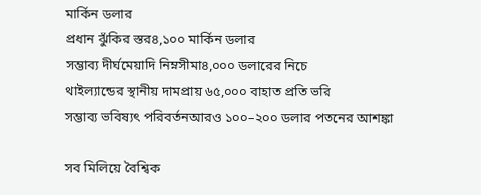মার্কিন ডলার
প্রধান ঝুঁকির স্তর৪,১০০ মার্কিন ডলার
সম্ভাব্য দীর্ঘমেয়াদি নিম্নসীমা৪,০০০ ডলারের নিচে
থাইল্যান্ডের স্থানীয় দামপ্রায় ৬৫,০০০ বাহাত প্রতি ভরি
সম্ভাব্য ভবিষ্যৎ পরিবর্তনআরও ১০০–২০০ ডলার পতনের আশঙ্কা

সব মিলিয়ে বৈশ্বিক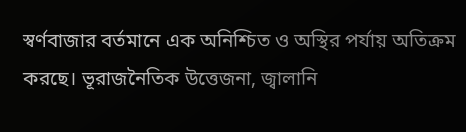স্বর্ণবাজার বর্তমানে এক অনিশ্চিত ও অস্থির পর্যায় অতিক্রম করছে। ভূরাজনৈতিক উত্তেজনা, জ্বালানি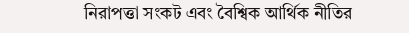নিরাপত্তা সংকট এবং বৈশ্বিক আর্থিক নীতির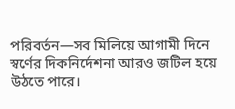পরিবর্তন—সব মিলিয়ে আগামী দিনে স্বর্ণের দিকনির্দেশনা আরও জটিল হয়ে উঠতে পারে।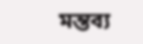মন্তব্য